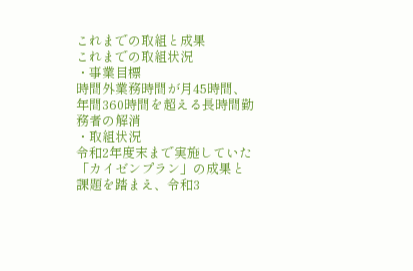これまでの取組と成果
これまでの取組状況
・事業目標
時間外業務時間が月45時間、年間360時間を超える長時間勤務者の解消
・取組状況
令和2年度末まで実施していた「カイゼンプラン」の成果と課題を踏まえ、令和3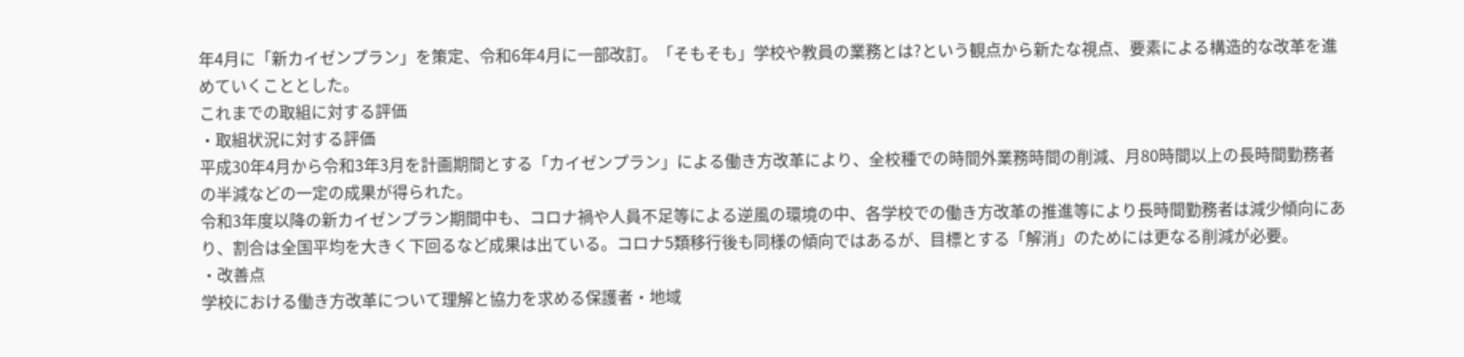年4月に「新カイゼンプラン」を策定、令和6年4月に一部改訂。「そもそも」学校や教員の業務とは?という観点から新たな視点、要素による構造的な改革を進めていくこととした。
これまでの取組に対する評価
・取組状況に対する評価
平成30年4月から令和3年3月を計画期間とする「カイゼンプラン」による働き方改革により、全校種での時間外業務時間の削減、月80時間以上の長時間勤務者の半減などの一定の成果が得られた。
令和3年度以降の新カイゼンプラン期間中も、コロナ禍や人員不足等による逆風の環境の中、各学校での働き方改革の推進等により長時間勤務者は減少傾向にあり、割合は全国平均を大きく下回るなど成果は出ている。コロナ5類移行後も同様の傾向ではあるが、目標とする「解消」のためには更なる削減が必要。
・改善点
学校における働き方改革について理解と協力を求める保護者・地域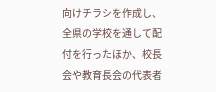向けチラシを作成し、全県の学校を通して配付を行ったほか、校長会や教育長会の代表者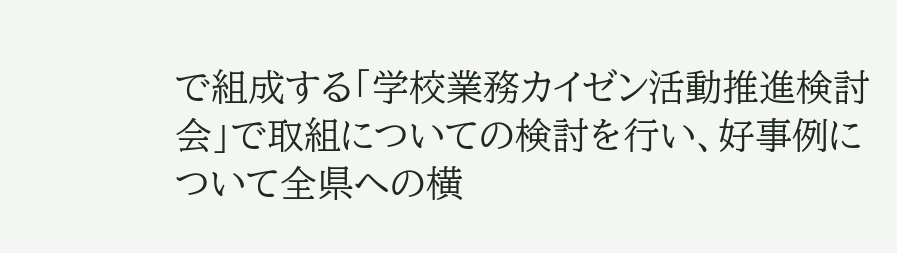で組成する「学校業務カイゼン活動推進検討会」で取組についての検討を行い、好事例について全県への横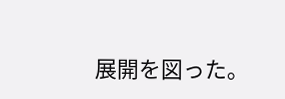展開を図った。